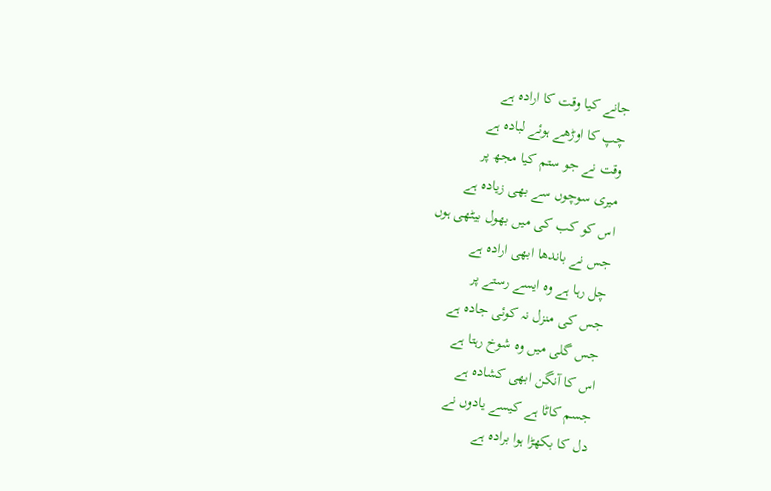جانے کیا وقت کا ارادہ ہے
چپ کا اوڑھے ہوئے لبادہ ہے
وقت نے جو ستم کیا مجھ پر
میری سوچوں سے بھی زیادہ ہے
اس کو کب کی میں بھول بیٹھی ہوں
جس نے باندھا ابھی ارادہ ہے
چل رہا ہے وہ ایسے رستے پر
جس کی منزل نہ کوئی جادہ ہے
جس گلی میں وہ شوخ رہتا ہے
اس کا آنگن ابھی کشادہ ہے
جسم کاٹا ہے کیسے یادوں نے
دل کا بکھڑا ہوا برادہ ہے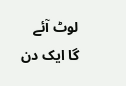لوٹ آئے گا ایک دن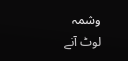وشمہ
لوٹ آنے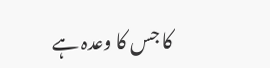کا جس کا وعدہ ہے